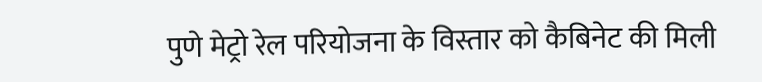पुणे मेट्रो रेल परियोजना के विस्तार को कैबिनेट की मिली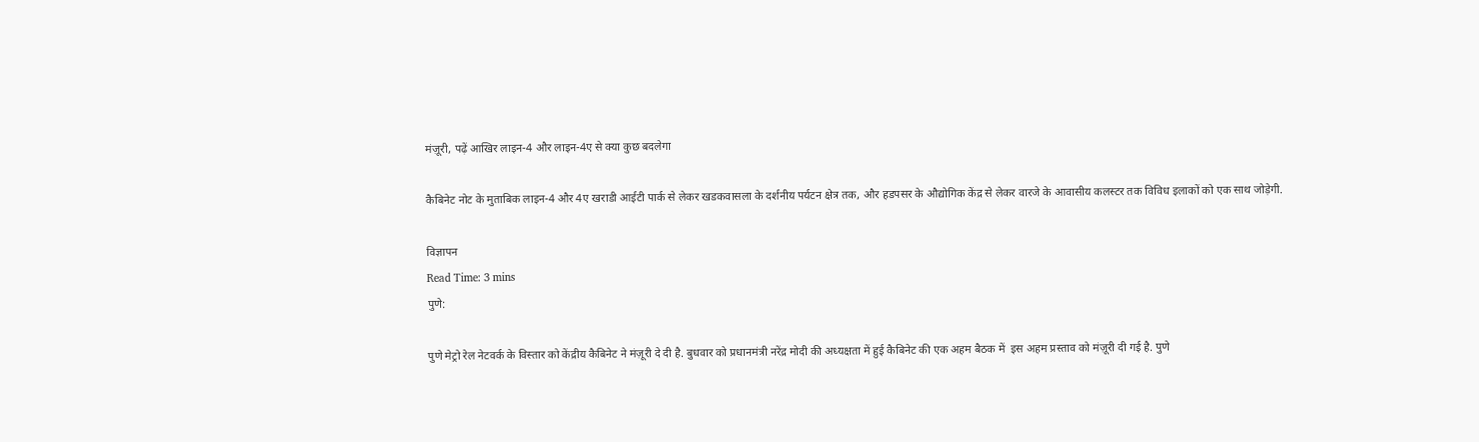मंज़ूरी, पढ़ें आखिर लाइन-4 और लाइन-4ए से क्या कुछ बदलेगा

कैबिनेट नोट के मुताबिक लाइन-4 और 4ए खराडी आईटी पार्क से लेकर खडकवासला के दर्शनीय पर्यटन क्षेत्र तक, और हडपसर के औद्योगिक केंद्र से लेकर वारजे के आवासीय कलस्‍टर तक विविध इलाकों को एक साथ जोड़ेगी.

विज्ञापन
Read Time: 3 mins
पुणे:

पुणे मेट्रो रेल नेटवर्क के विस्तार को केंद्रीय कैबिनेट ने मंज़ूरी दे दी है. बुधवार को प्रधानमंत्री नरेंद्र मोदी की अध्यक्षता में हुई कैबिनेट की एक अहम बैठक में  इस अहम प्रस्ताव को मंज़ूरी दी गई है. पुणे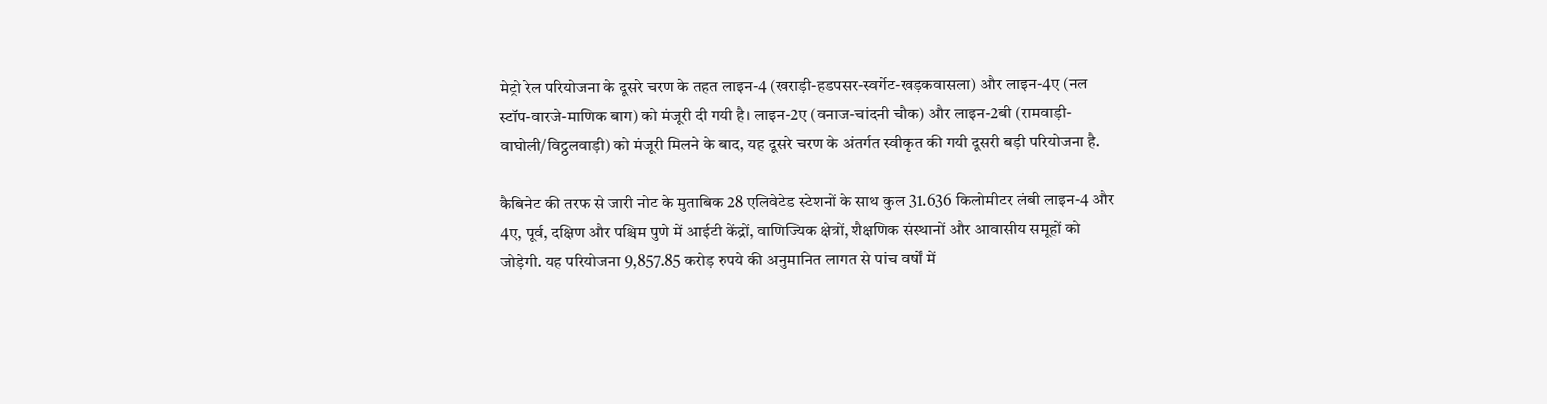मेट्रो रेल परियोजना के दूसरे चरण के तहत लाइन-4 (खराड़ी-हडपसर-स्वर्गेट-खड़कवासला) और लाइन-4ए (नल स्टॉप-वारजे-माणिक बाग) को मंजूरी दी गयी है। लाइन-2ए (वनाज-चांदनी चौक) और लाइन-2बी (रामवाड़ी-वाघोली/विट्ठलवाड़ी) को मंजूरी मिलने के बाद, यह दूसरे चरण के अंतर्गत स्वीकृत की गयी दूसरी बड़ी परियोजना है.

कैबिनेट की तरफ से जारी नोट के मुताबिक 28 एलिवेटेड स्टेशनों के साथ कुल 31.636 किलोमीटर लंबी लाइन-4 और 4ए, पूर्व, दक्षिण और पश्चिम पुणे में आईटी केंद्रों, वाणिज्यिक क्षेत्रों, शैक्षणिक संस्थानों और आवासीय समूहों को जोड़ेगी. यह परियोजना 9,857.85 करोड़ रुपये की अनुमानित लागत से पांच वर्षों में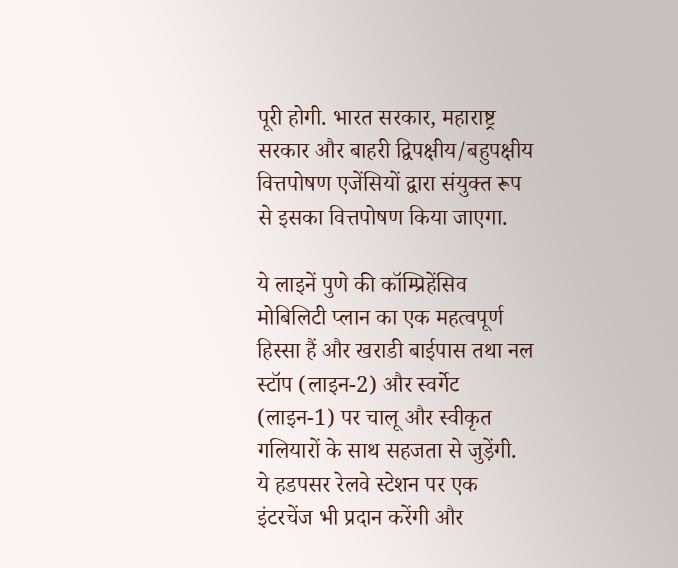पूरी होगी. भारत सरकार, महाराष्ट्र सरकार और बाहरी द्विपक्षीय/बहुपक्षीय वित्तपोषण एजेंसियों द्वारा संयुक्त रूप से इसका वित्तपोषण किया जाएगा.

ये लाइनें पुणे की कॉम्प्रिहेंसिव मोबिलिटी प्लान का एक महत्वपूर्ण हिस्सा हैं और खराडी बाईपास तथा नल स्टॉप (लाइन-2) और स्वर्गेट (लाइन-1) पर चालू और स्वीकृत गलियारों के साथ सहजता से जुड़ेंगी. ये हडपसर रेलवे स्टेशन पर एक इंटरचेंज भी प्रदान करेंगी और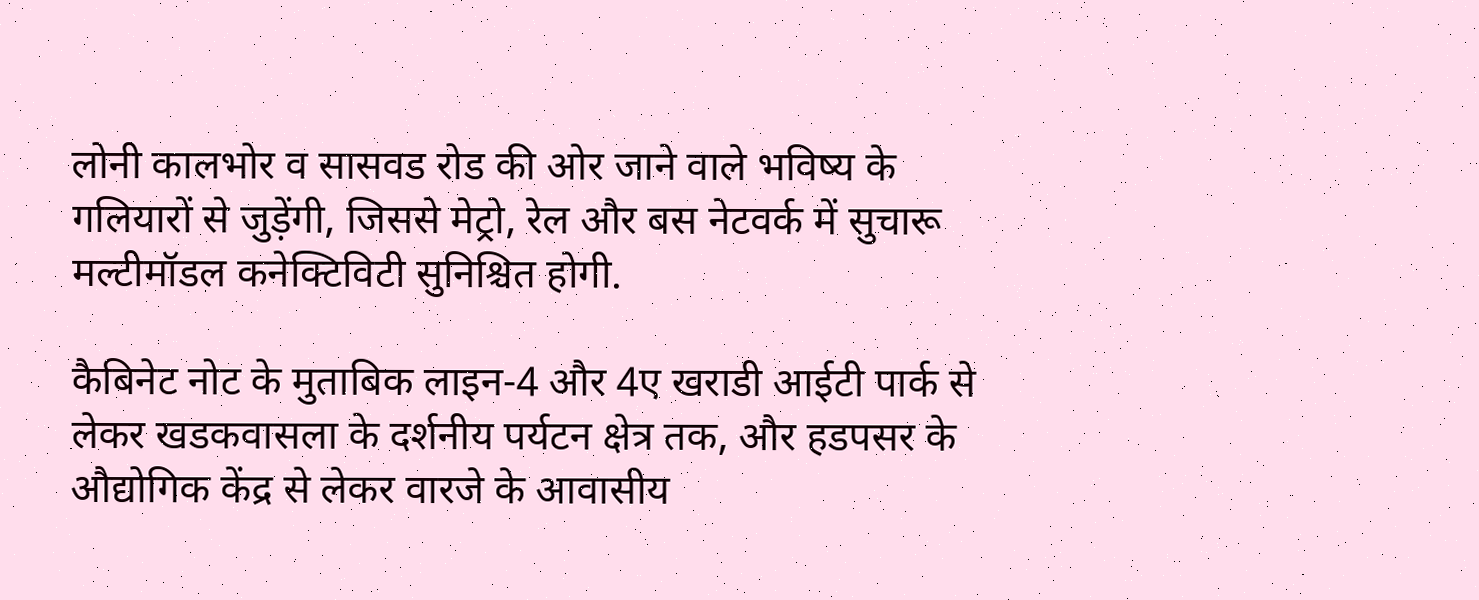लोनी कालभोर व सासवड रोड की ओर जाने वाले भविष्य के गलियारों से जुड़ेंगी, जिससे मेट्रो, रेल और बस नेटवर्क में सुचारू मल्टीमॉडल कनेक्टिविटी सुनिश्चित होगी.

कैबिनेट नोट के मुताबिक लाइन-4 और 4ए खराडी आईटी पार्क से लेकर खडकवासला के दर्शनीय पर्यटन क्षेत्र तक, और हडपसर के औद्योगिक केंद्र से लेकर वारजे के आवासीय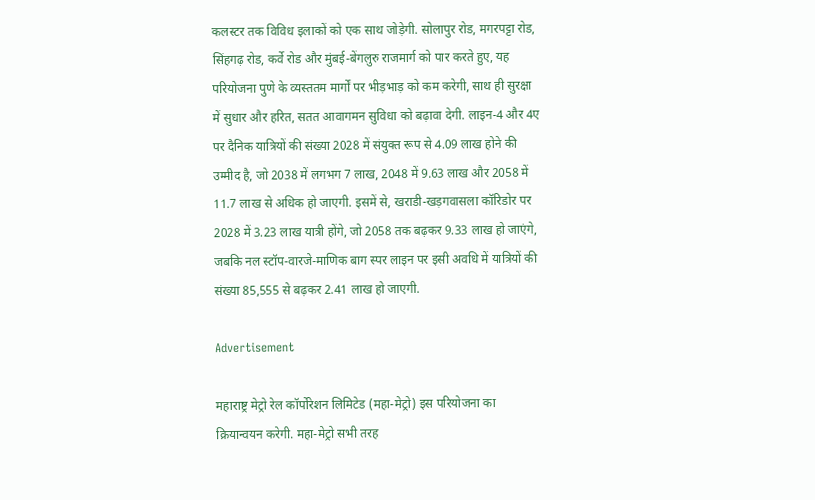कलस्‍टर तक विविध इलाकों को एक साथ जोड़ेगी. सोलापुर रोड, मगरपट्टा रोड, सिंहगढ़ रोड, कर्वे रोड और मुंबई-बेंगलुरु राजमार्ग को पार करते हुए, यह परियोजना पुणे के व्यस्ततम मार्गों पर भीड़भाड़ को कम करेगी, साथ ही सुरक्षा में सुधार और हरित, सतत आवागमन सुविधा को बढ़ावा देगी. लाइन-4 और 4ए पर दैनिक यात्रियों की संख्या 2028 में संयुक्त रूप से 4.09 लाख होने की उम्मीद है, जो 2038 में लगभग 7 लाख, 2048 में 9.63 लाख और 2058 में 11.7 लाख से अधिक हो जाएगी. इसमें से, खराडी-खड़गवासला कॉरिडोर पर 2028 में 3.23 लाख यात्री होंगे, जो 2058 तक बढ़कर 9.33 लाख हो जाएंगे, जबकि नल स्टॉप-वारजे-माणिक बाग स्पर लाइन पर इसी अवधि में यात्रियों की संख्या 85,555 से बढ़कर 2.41 लाख हो जाएगी.

Advertisement

महाराष्ट्र मेट्रो रेल कॉर्पोरेशन लिमिटेड (महा-मेट्रो) इस परियोजना का क्रियान्वयन करेगी. महा-मेट्रो सभी तरह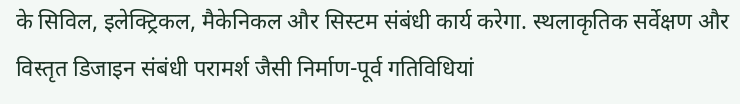के सिविल, इलेक्ट्रिकल, मैकेनिकल और सिस्टम संबंधी कार्य करेगा. स्थलाकृतिक सर्वेक्षण और विस्तृत डिजाइन संबंधी परामर्श जैसी निर्माण-पूर्व गतिविधियां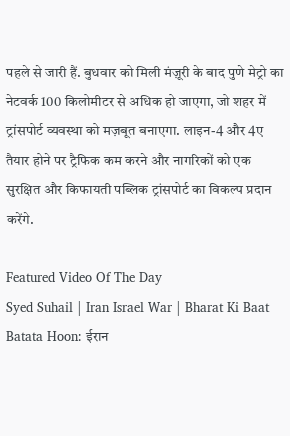पहले से जारी हैं. बुधवार को मिली मंज़ूरी के बाद पुणे मेट्रो का नेटवर्क 100 किलोमीटर से अधिक हो जाएगा, जो शहर में ट्रांसपोर्ट व्यवस्था को मज़बूत बनाएगा. लाइन-4 और 4ए तैयार होने पर ट्रैफि‍क कम करने और नागरिकों को एक सुरक्षित और किफायती पब्लिक ट्रांसपोर्ट का विकल्प प्रदान करेंगे.

Featured Video Of The Day
Syed Suhail | Iran Israel War | Bharat Ki Baat Batata Hoon: ईरान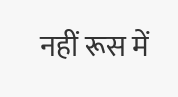नहीं रूस में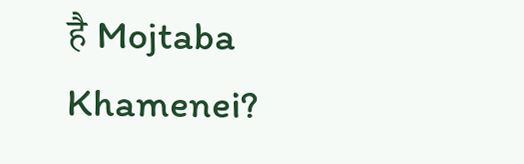है Mojtaba Khamenei?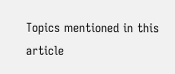Topics mentioned in this article